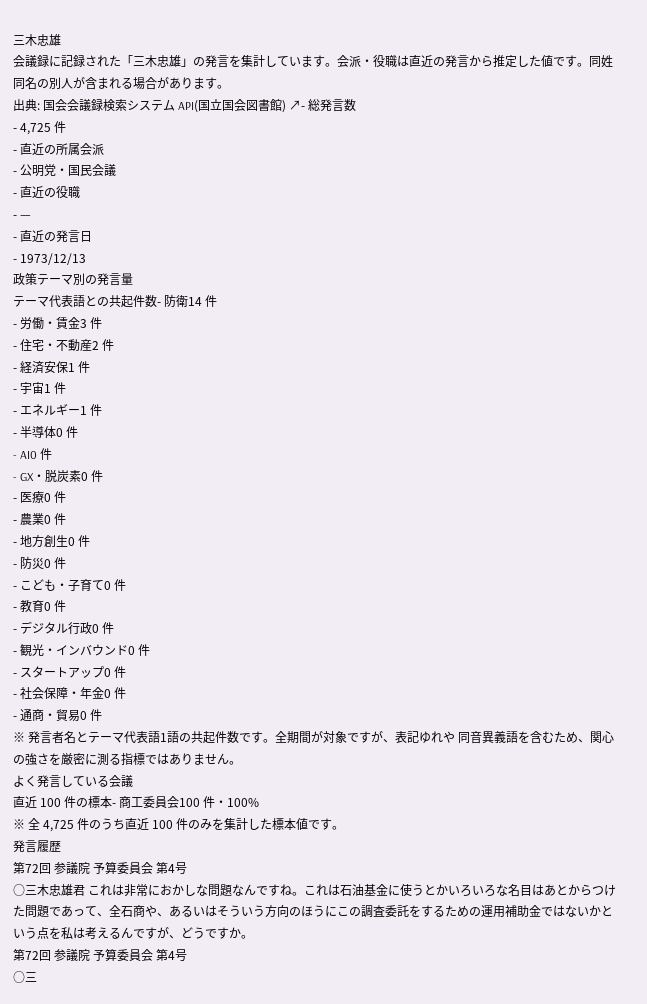三木忠雄
会議録に記録された「三木忠雄」の発言を集計しています。会派・役職は直近の発言から推定した値です。同姓同名の別人が含まれる場合があります。
出典: 国会会議録検索システム API(国立国会図書館) ↗- 総発言数
- 4,725 件
- 直近の所属会派
- 公明党・国民会議
- 直近の役職
- —
- 直近の発言日
- 1973/12/13
政策テーマ別の発言量
テーマ代表語との共起件数- 防衛14 件
- 労働・賃金3 件
- 住宅・不動産2 件
- 経済安保1 件
- 宇宙1 件
- エネルギー1 件
- 半導体0 件
- AI0 件
- GX・脱炭素0 件
- 医療0 件
- 農業0 件
- 地方創生0 件
- 防災0 件
- こども・子育て0 件
- 教育0 件
- デジタル行政0 件
- 観光・インバウンド0 件
- スタートアップ0 件
- 社会保障・年金0 件
- 通商・貿易0 件
※ 発言者名とテーマ代表語1語の共起件数です。全期間が対象ですが、表記ゆれや 同音異義語を含むため、関心の強さを厳密に測る指標ではありません。
よく発言している会議
直近 100 件の標本- 商工委員会100 件・100%
※ 全 4,725 件のうち直近 100 件のみを集計した標本値です。
発言履歴
第72回 参議院 予算委員会 第4号
○三木忠雄君 これは非常におかしな問題なんですね。これは石油基金に使うとかいろいろな名目はあとからつけた問題であって、全石商や、あるいはそういう方向のほうにこの調査委託をするための運用補助金ではないかという点を私は考えるんですが、どうですか。
第72回 参議院 予算委員会 第4号
○三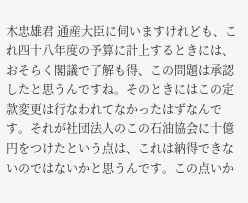木忠雄君 通産大臣に伺いますけれども、これ四十八年度の予算に計上するときには、おそらく閣議で了解も得、この問題は承認したと思うんですね。そのときにはこの定款変更は行なわれてなかったはずなんです。それが社団法人のこの石油協会に十億円をつけたという点は、これは納得できないのではないかと思うんです。この点いか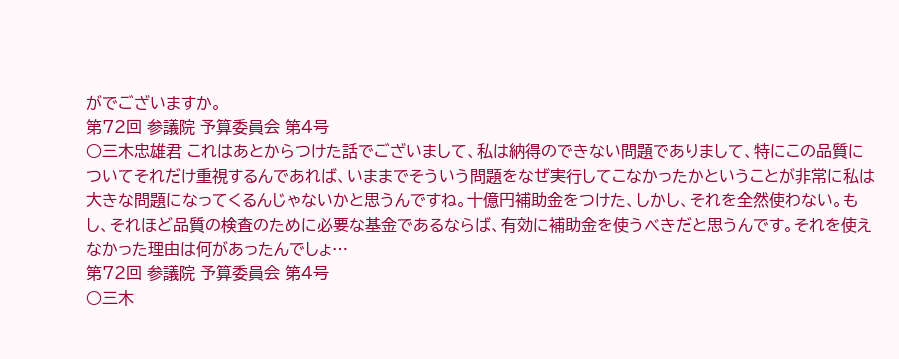がでございますか。
第72回 参議院 予算委員会 第4号
○三木忠雄君 これはあとからつけた話でございまして、私は納得のできない問題でありまして、特にこの品質についてそれだけ重視するんであれば、いままでそういう問題をなぜ実行してこなかったかということが非常に私は大きな問題になってくるんじゃないかと思うんですね。十億円補助金をつけた、しかし、それを全然使わない。もし、それほど品質の検査のために必要な基金であるならば、有効に補助金を使うべきだと思うんです。それを使えなかった理由は何があったんでしょ…
第72回 参議院 予算委員会 第4号
○三木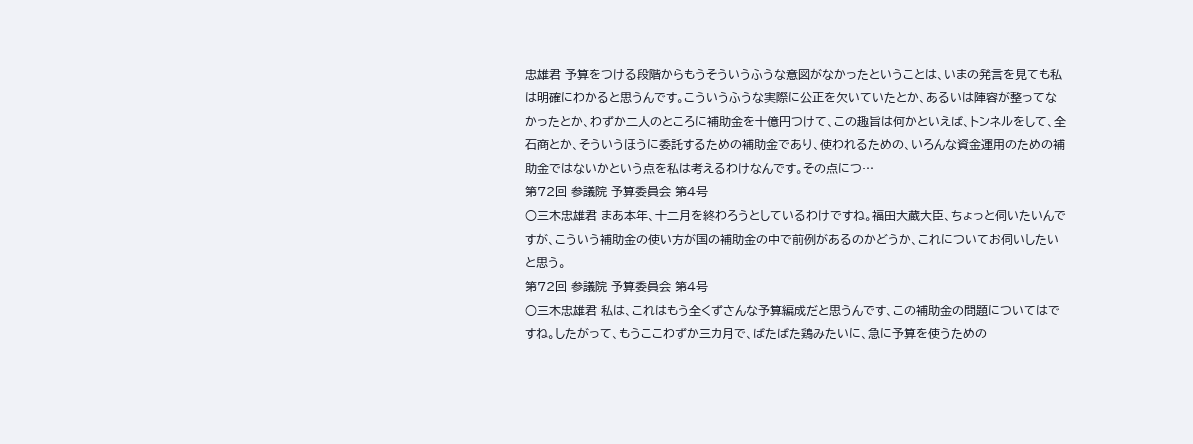忠雄君 予算をつける段階からもうそういうふうな意図がなかったということは、いまの発言を見ても私は明確にわかると思うんです。こういうふうな実際に公正を欠いていたとか、あるいは陣容が整ってなかったとか、わずか二人のところに補助金を十億円つけて、この趣旨は何かといえば、トンネルをして、全石商とか、そういうほうに委託するための補助金であり、使われるための、いろんな資金運用のための補助金ではないかという点を私は考えるわけなんです。その点につ…
第72回 参議院 予算委員会 第4号
○三木忠雄君 まあ本年、十二月を終わろうとしているわけですね。福田大蔵大臣、ちょっと伺いたいんですが、こういう補助金の使い方が国の補助金の中で前例があるのかどうか、これについてお伺いしたいと思う。
第72回 参議院 予算委員会 第4号
○三木忠雄君 私は、これはもう全くずさんな予算編成だと思うんです、この補助金の問題についてはですね。したがって、もうここわずか三カ月で、ばたばた鶏みたいに、急に予算を使うための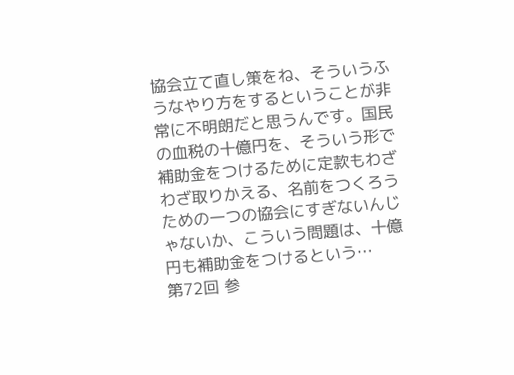協会立て直し策をね、そういうふうなやり方をするということが非常に不明朗だと思うんです。国民の血税の十億円を、そういう形で補助金をつけるために定款もわざわざ取りかえる、名前をつくろうための一つの協会にすぎないんじゃないか、こういう問題は、十億円も補助金をつけるという…
第72回 参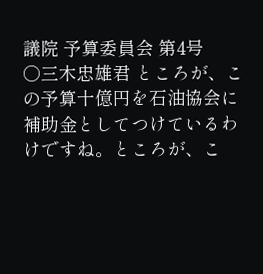議院 予算委員会 第4号
○三木忠雄君 ところが、この予算十億円を石油協会に補助金としてつけているわけですね。ところが、こ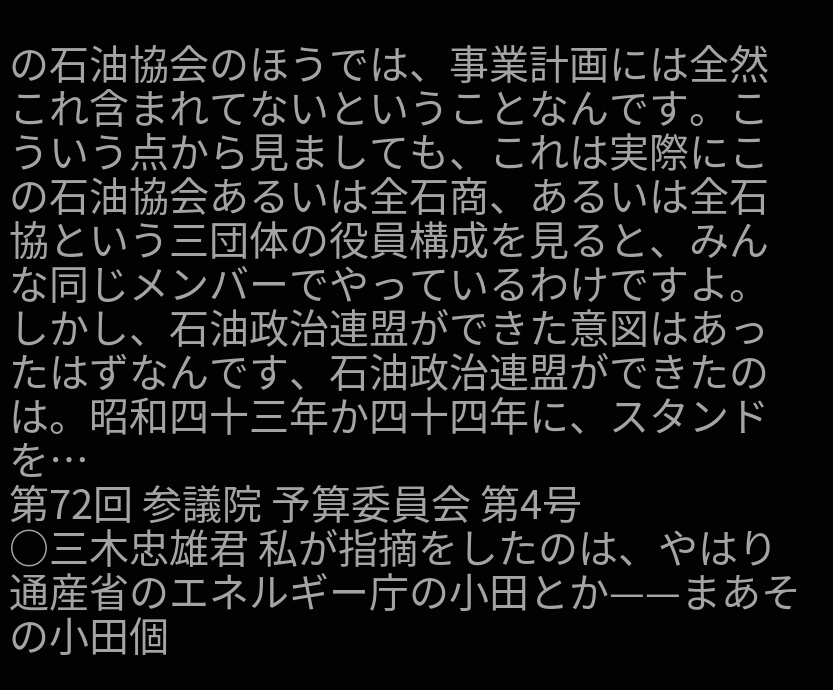の石油協会のほうでは、事業計画には全然これ含まれてないということなんです。こういう点から見ましても、これは実際にこの石油協会あるいは全石商、あるいは全石協という三団体の役員構成を見ると、みんな同じメンバーでやっているわけですよ。しかし、石油政治連盟ができた意図はあったはずなんです、石油政治連盟ができたのは。昭和四十三年か四十四年に、スタンドを…
第72回 参議院 予算委員会 第4号
○三木忠雄君 私が指摘をしたのは、やはり通産省のエネルギー庁の小田とか——まあその小田個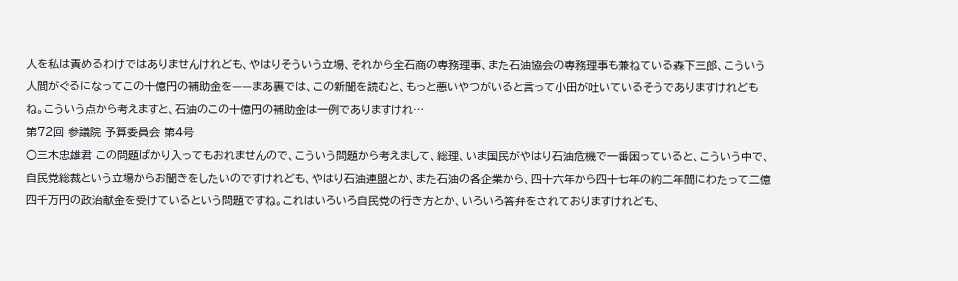人を私は責めるわけではありませんけれども、やはりそういう立場、それから全石商の専務理事、また石油協会の専務理事も兼ねている森下三郎、こういう人間がぐるになってこの十億円の補助金を——まあ裏では、この新聞を読むと、もっと悪いやつがいると言って小田が吐いているそうでありますけれどもね。こういう点から考えますと、石油のこの十億円の補助金は一例でありますけれ…
第72回 参議院 予算委員会 第4号
○三木忠雄君 この問題ばかり入ってもおれませんので、こういう問題から考えまして、総理、いま国民がやはり石油危機で一番困っていると、こういう中で、自民党総裁という立場からお聞きをしたいのですけれども、やはり石油連盟とか、また石油の各企業から、四十六年から四十七年の約二年間にわたって二億四千万円の政治献金を受けているという問題ですね。これはいろいろ自民党の行き方とか、いろいろ答弁をされておりますけれども、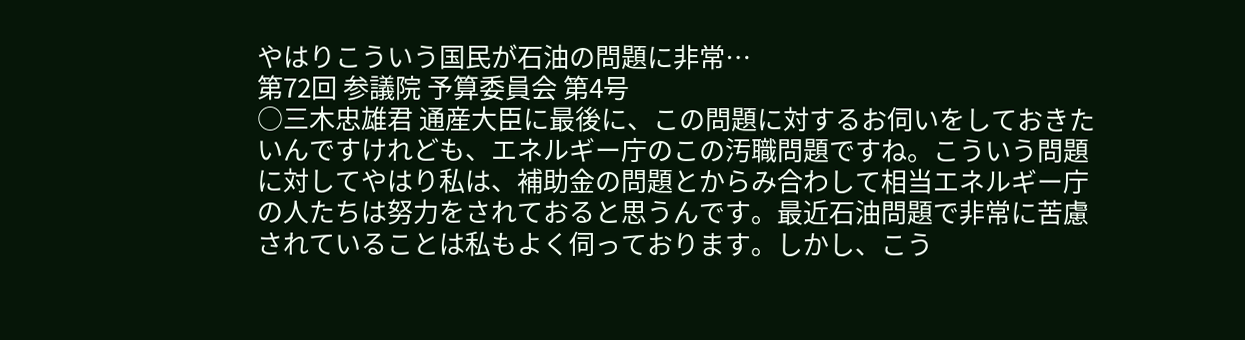やはりこういう国民が石油の問題に非常…
第72回 参議院 予算委員会 第4号
○三木忠雄君 通産大臣に最後に、この問題に対するお伺いをしておきたいんですけれども、エネルギー庁のこの汚職問題ですね。こういう問題に対してやはり私は、補助金の問題とからみ合わして相当エネルギー庁の人たちは努力をされておると思うんです。最近石油問題で非常に苦慮されていることは私もよく伺っております。しかし、こう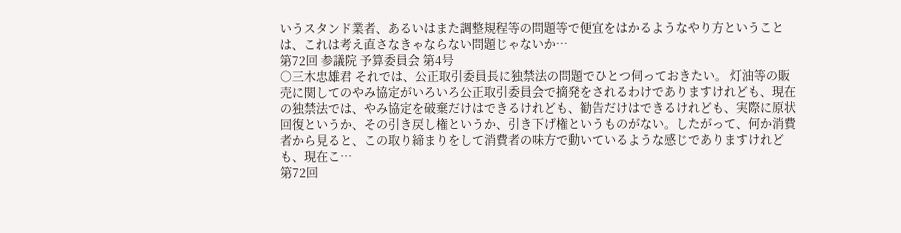いうスタンド業者、あるいはまた調整規程等の問題等で便宜をはかるようなやり方ということは、これは考え直さなきゃならない問題じゃないか…
第72回 参議院 予算委員会 第4号
○三木忠雄君 それでは、公正取引委員長に独禁法の問題でひとつ伺っておきたい。 灯油等の販売に関してのやみ協定がいろいろ公正取引委員会で摘発をされるわけでありますけれども、現在の独禁法では、やみ協定を破棄だけはできるけれども、勧告だけはできるけれども、実際に原状回復というか、その引き戻し権というか、引き下げ権というものがない。したがって、何か消費者から見ると、この取り締まりをして消費者の味方で動いているような感じでありますけれども、現在こ…
第72回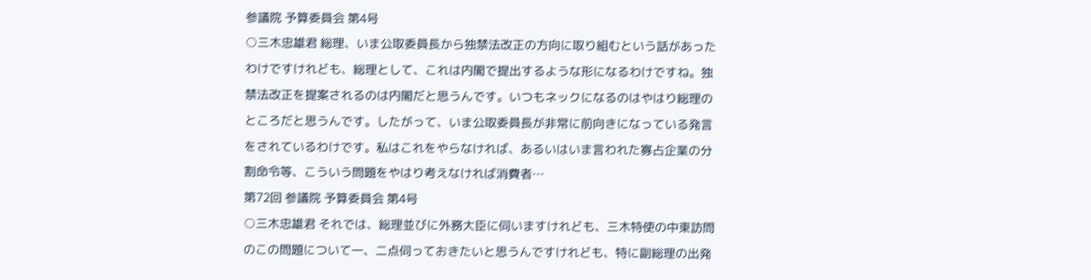参議院 予算委員会 第4号
○三木忠雄君 総理、いま公取委員長から独禁法改正の方向に取り組むという話があったわけですけれども、総理として、これは内閣で提出するような形になるわけですね。独禁法改正を提案されるのは内閣だと思うんです。いつもネックになるのはやはり総理のところだと思うんです。したがって、いま公取委員長が非常に前向きになっている発言をされているわけです。私はこれをやらなければ、あるいはいま言われた寡占企業の分割命令等、こういう問題をやはり考えなければ消費者…
第72回 参議院 予算委員会 第4号
○三木忠雄君 それでは、総理並びに外務大臣に伺いますけれども、三木特使の中東訪問のこの問題について一、二点伺っておきたいと思うんですけれども、特に副総理の出発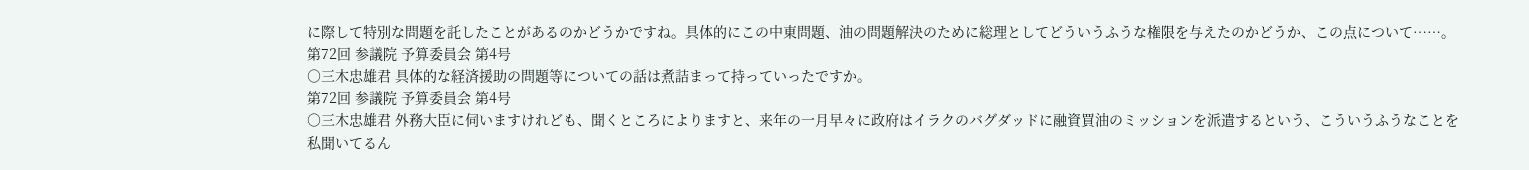に際して特別な問題を託したことがあるのかどうかですね。具体的にこの中東問題、油の問題解決のために総理としてどういうふうな権限を与えたのかどうか、この点について……。
第72回 参議院 予算委員会 第4号
○三木忠雄君 具体的な経済援助の問題等についての話は煮詰まって持っていったですか。
第72回 参議院 予算委員会 第4号
○三木忠雄君 外務大臣に伺いますけれども、聞くところによりますと、来年の一月早々に政府はイラクのバグダッドに融資買油のミッションを派遣するという、こういうふうなことを私聞いてるん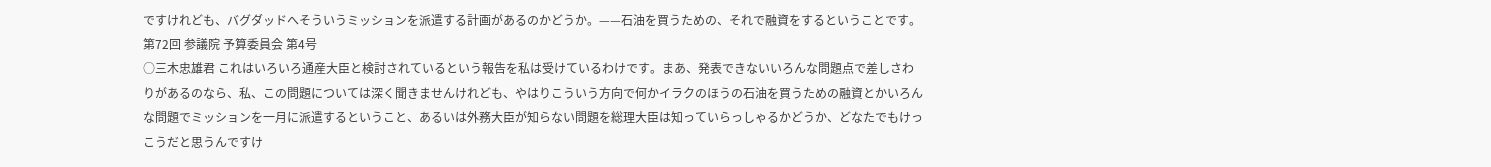ですけれども、バグダッドへそういうミッションを派遣する計画があるのかどうか。——石油を買うための、それで融資をするということです。
第72回 参議院 予算委員会 第4号
○三木忠雄君 これはいろいろ通産大臣と検討されているという報告を私は受けているわけです。まあ、発表できないいろんな問題点で差しさわりがあるのなら、私、この問題については深く聞きませんけれども、やはりこういう方向で何かイラクのほうの石油を買うための融資とかいろんな問題でミッションを一月に派遣するということ、あるいは外務大臣が知らない問題を総理大臣は知っていらっしゃるかどうか、どなたでもけっこうだと思うんですけ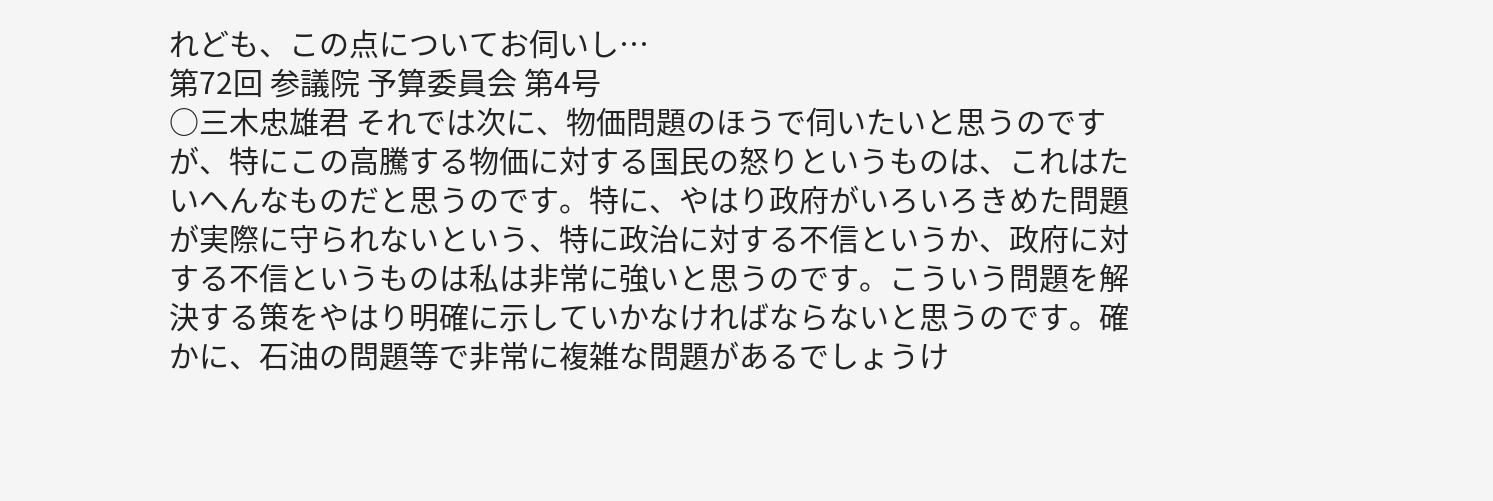れども、この点についてお伺いし…
第72回 参議院 予算委員会 第4号
○三木忠雄君 それでは次に、物価問題のほうで伺いたいと思うのですが、特にこの高騰する物価に対する国民の怒りというものは、これはたいへんなものだと思うのです。特に、やはり政府がいろいろきめた問題が実際に守られないという、特に政治に対する不信というか、政府に対する不信というものは私は非常に強いと思うのです。こういう問題を解決する策をやはり明確に示していかなければならないと思うのです。確かに、石油の問題等で非常に複雑な問題があるでしょうけ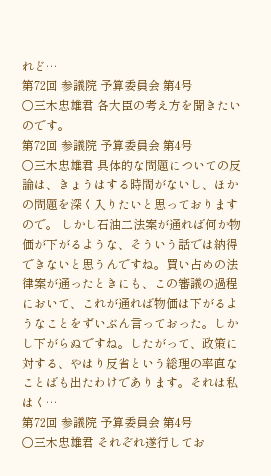れど…
第72回 参議院 予算委員会 第4号
○三木忠雄君 各大臣の考え方を聞きたいのです。
第72回 参議院 予算委員会 第4号
○三木忠雄君 具体的な問題についての反論は、きょうはする時間がないし、ほかの問題を深く入りたいと思っておりますので。 しかし石油二法案が通れば何か物価が下がるような、そういう話では納得できないと思うんですね。買い占めの法律案が通ったときにも、この審議の過程において、これが通れば物価は下がるようなことをずいぶん言っておった。しかし下がらぬですね。したがって、政策に対する、やはり反省という総理の率直なことばも出たわけであります。それは私はく…
第72回 参議院 予算委員会 第4号
○三木忠雄君 それぞれ遂行してお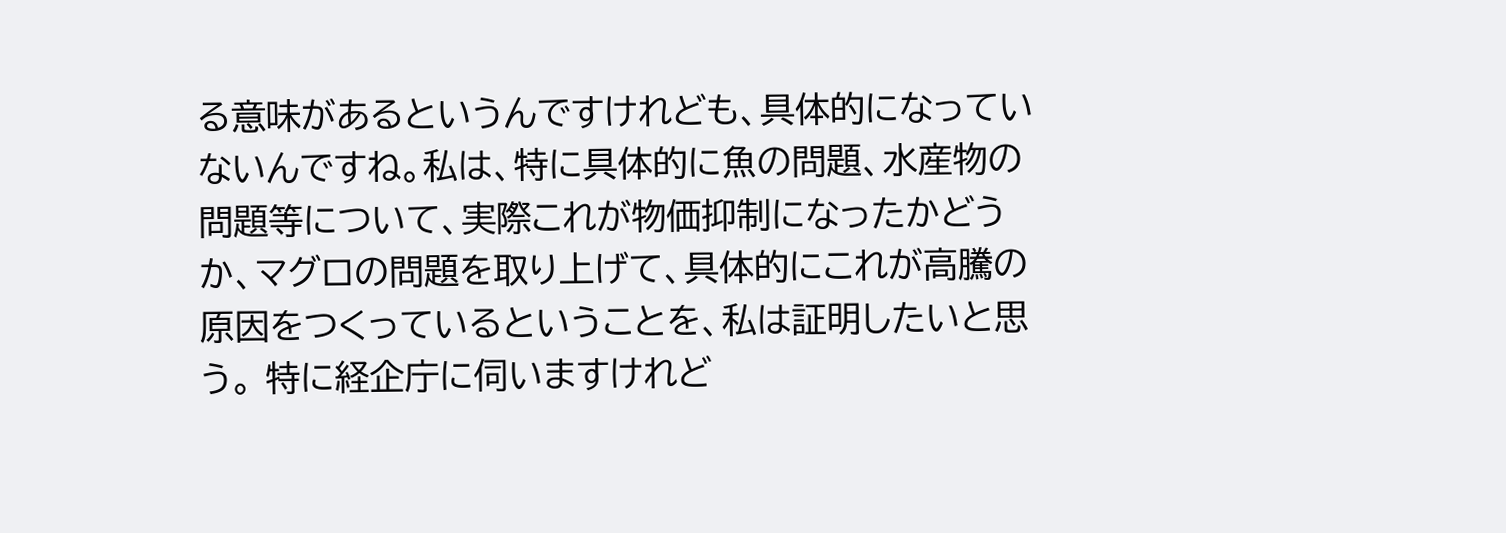る意味があるというんですけれども、具体的になっていないんですね。私は、特に具体的に魚の問題、水産物の問題等について、実際これが物価抑制になったかどうか、マグロの問題を取り上げて、具体的にこれが高騰の原因をつくっているということを、私は証明したいと思う。 特に経企庁に伺いますけれど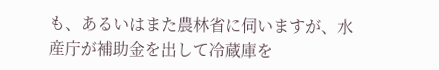も、あるいはまた農林省に伺いますが、水産庁が補助金を出して冷蔵庫を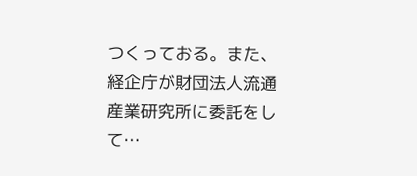つくっておる。また、経企庁が財団法人流通産業研究所に委託をして…